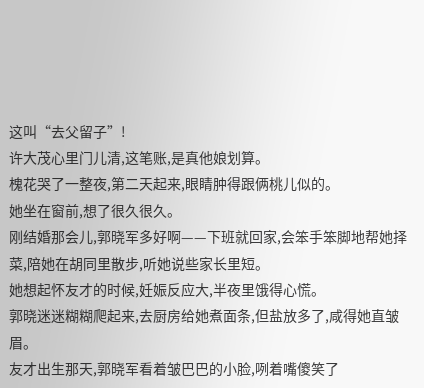这叫“去父留子”!
许大茂心里门儿清,这笔账,是真他娘划算。
槐花哭了一整夜,第二天起来,眼睛肿得跟俩桃儿似的。
她坐在窗前,想了很久很久。
刚结婚那会儿,郭晓军多好啊——下班就回家,会笨手笨脚地帮她择菜,陪她在胡同里散步,听她说些家长里短。
她想起怀友才的时候,妊娠反应大,半夜里饿得心慌。
郭晓迷迷糊糊爬起来,去厨房给她煮面条,但盐放多了,咸得她直皱眉。
友才出生那天,郭晓军看着皱巴巴的小脸,咧着嘴傻笑了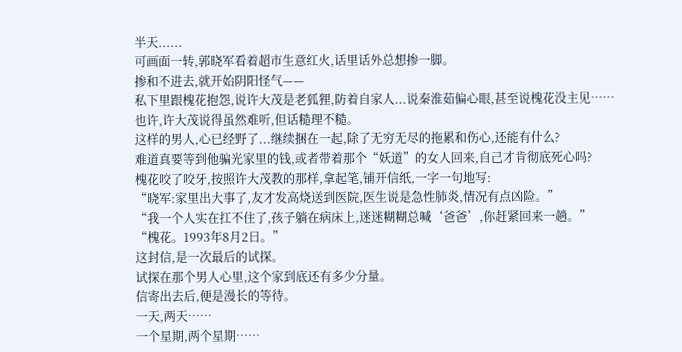半天......
可画面一转,郭晓军看着超市生意红火,话里话外总想掺一脚。
掺和不进去,就开始阴阳怪气——
私下里跟槐花抱怨,说许大茂是老狐狸,防着自家人...说秦淮茹偏心眼,甚至说槐花没主见……
也许,许大茂说得虽然难听,但话糙理不糙。
这样的男人,心已经野了...继续捆在一起,除了无穷无尽的拖累和伤心,还能有什么?
难道真要等到他骗光家里的钱,或者带着那个“妖道”的女人回来,自己才肯彻底死心吗?
槐花咬了咬牙,按照许大茂教的那样,拿起笔,铺开信纸,一字一句地写:
“晓军:家里出大事了,友才发高烧送到医院,医生说是急性肺炎,情况有点凶险。”
“我一个人实在扛不住了,孩子躺在病床上,迷迷糊糊总喊‘爸爸’,你赶紧回来一趟。”
“槐花。1993年8月2日。”
这封信,是一次最后的试探。
试探在那个男人心里,这个家到底还有多少分量。
信寄出去后,便是漫长的等待。
一天,两天……
一个星期,两个星期……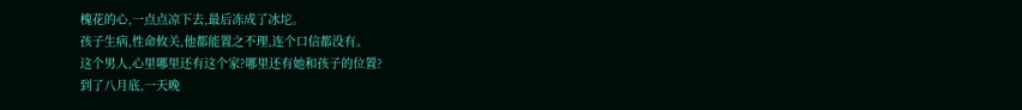槐花的心,一点点凉下去,最后冻成了冰坨。
孩子生病,性命攸关,他都能置之不理,连个口信都没有。
这个男人,心里哪里还有这个家?哪里还有她和孩子的位置?
到了八月底,一天晚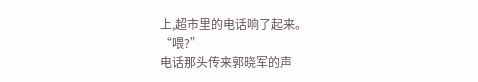上,超市里的电话响了起来。
“喂?”
电话那头传来郭晓军的声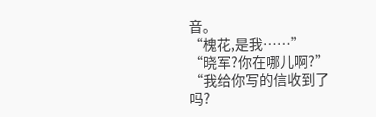音。
“槐花,是我……”
“晓军?你在哪儿啊?”
“我给你写的信收到了吗?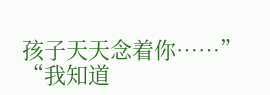孩子天天念着你……”
“我知道